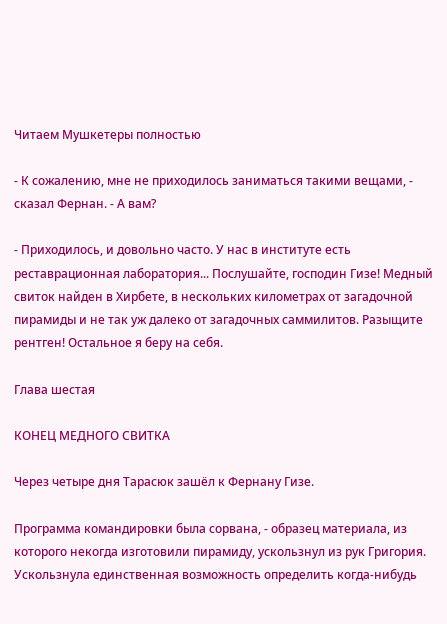Читаем Мушкетеры полностью

- К сожалению, мне не приходилось заниматься такими вещами, - сказал Фернан. - А вам?

- Приходилось, и довольно часто. У нас в институте есть реставрационная лаборатория... Послушайте, господин Гизе! Медный свиток найден в Хирбете, в нескольких километрах от загадочной пирамиды и не так уж далеко от загадочных саммилитов. Разыщите рентген! Остальное я беру на себя.

Глава шестая

КОНЕЦ МЕДНОГО СВИТКА

Через четыре дня Тарасюк зашёл к Фернану Гизе.

Программа командировки была сорвана, - образец материала, из которого некогда изготовили пирамиду, ускользнул из рук Григория. Ускользнула единственная возможность определить когда-нибудь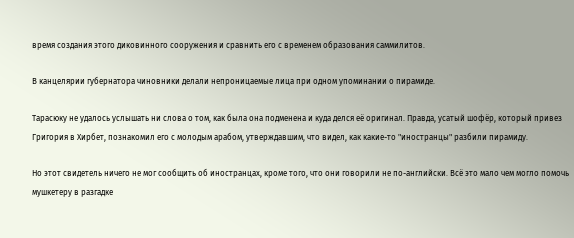время создания этого диковинного сооружения и сравнить его с временем образования саммилитов.

В канцелярии губернатора чиновники делали непроницаемые лица при одном упоминании о пирамиде.

Тарасюку не удалось услышать ни слова о том, как была она подменена и куда делся её оригинал. Правда, усатый шофёр, который привез Григория в Хирбет, познакомил его с молодым арабом, утверждавшим, что видел, как какие-то "иностранцы" разбили пирамиду.

Но этот свидетель ничего не мог сообщить об иностранцах, кроме того, что они говорили не по-английски. Всё это мало чем могло помочь мушкетеру в разгадке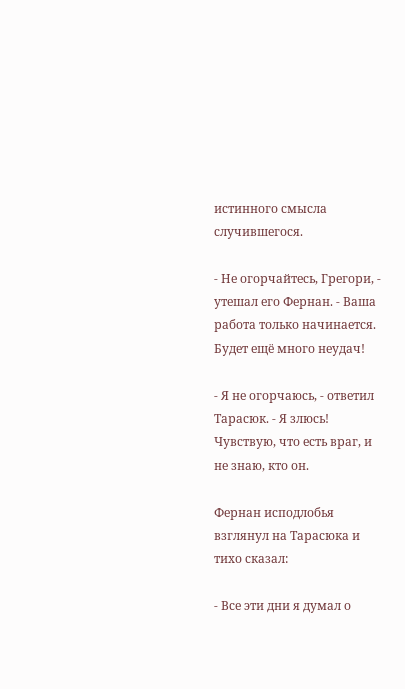истинного смысла случившегося.

- Не огорчайтесь, Грегори, - утешал его Фернан. - Ваша работа только начинается. Будет ещё много неудач!

- Я не огорчаюсь, - ответил Тарасюк. - Я злюсь! Чувствую, что есть враг, и не знаю, кто он.

Фернан исподлобья взглянул на Тарасюка и тихо сказал:

- Все эти дни я думал о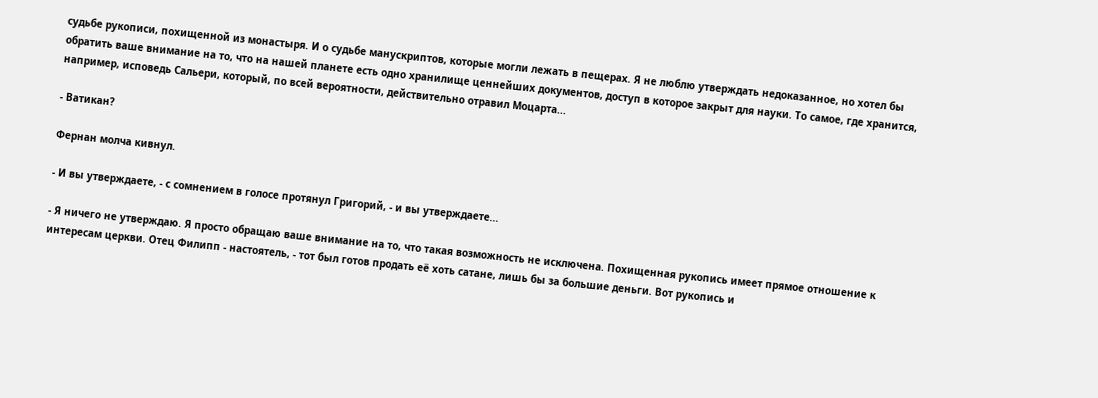судьбе рукописи, похищенной из монастыря. И о судьбе манускриптов, которые могли лежать в пещерах. Я не люблю утверждать недоказанное, но хотел бы обратить ваше внимание на то, что на нашей планете есть одно хранилище ценнейших документов, доступ в которое закрыт для науки. То самое, где хранится, например, исповедь Сальери, который, по всей вероятности, действительно отравил Моцарта...

- Ватикан?

Фернан молча кивнул.

- И вы утверждаете, - с сомнением в голосе протянул Григорий, - и вы утверждаете...

- Я ничего не утверждаю. Я просто обращаю ваше внимание на то, что такая возможность не исключена. Похищенная рукопись имеет прямое отношение к интересам церкви. Отец Филипп - настоятель, - тот был готов продать её хоть сатане, лишь бы за большие деньги. Вот рукопись и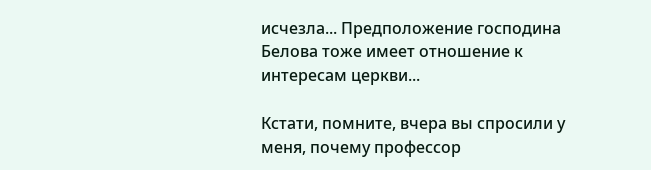исчезла... Предположение господина Белова тоже имеет отношение к интересам церкви...

Кстати, помните, вчера вы спросили у меня, почему профессор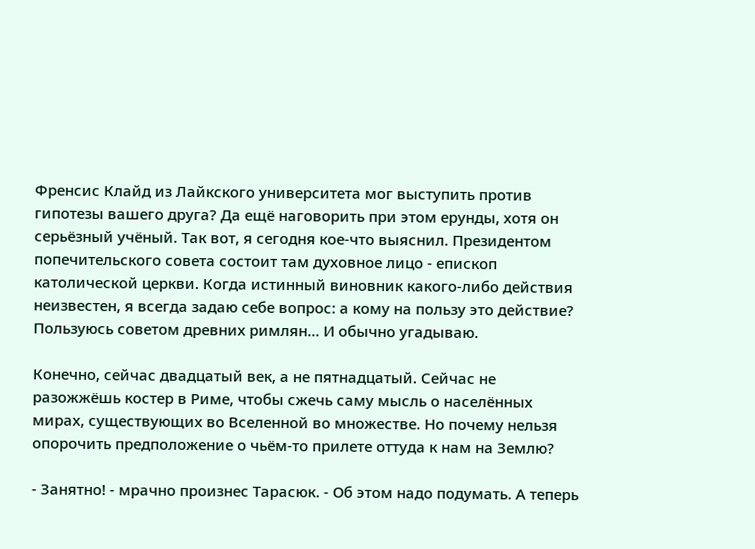Френсис Клайд из Лайкского университета мог выступить против гипотезы вашего друга? Да ещё наговорить при этом ерунды, хотя он серьёзный учёный. Так вот, я сегодня кое-что выяснил. Президентом попечительского совета состоит там духовное лицо - епископ католической церкви. Когда истинный виновник какого-либо действия неизвестен, я всегда задаю себе вопрос: а кому на пользу это действие? Пользуюсь советом древних римлян... И обычно угадываю.

Конечно, сейчас двадцатый век, а не пятнадцатый. Сейчас не разожжёшь костер в Риме, чтобы сжечь саму мысль о населённых мирах, существующих во Вселенной во множестве. Но почему нельзя опорочить предположение о чьём-то прилете оттуда к нам на Землю?

- Занятно! - мрачно произнес Тарасюк. - Об этом надо подумать. А теперь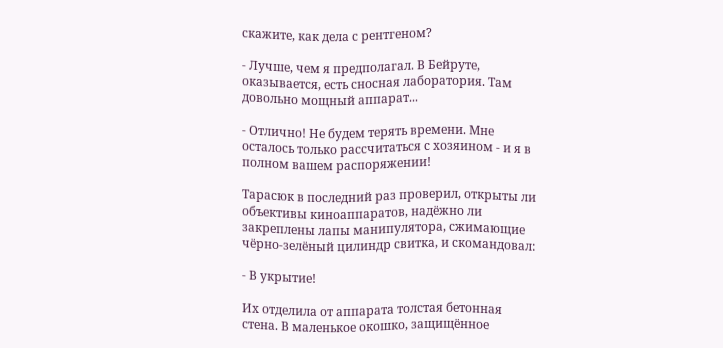скажите, как дела с рентгеном?

- Лучше, чем я предполагал. В Бейруте, оказывается, есть сносная лаборатория. Там довольно мощный аппарат...

- Отлично! Не будем терять времени. Мне осталось только рассчитаться с хозяином - и я в полном вашем распоряжении!

Тарасюк в последний раз проверил, открыты ли объективы киноаппаратов, надёжно ли закреплены лапы манипулятора, сжимающие чёрно-зелёный цилиндр свитка, и скомандовал:

- В укрытие!

Их отделила от аппарата толстая бетонная стена. В маленькое окошко, защищённое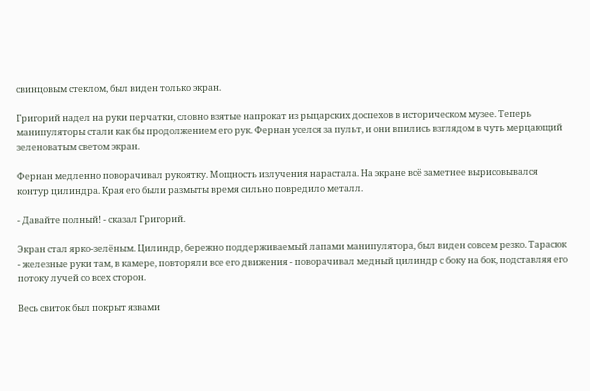свинцовым стеклом, был виден только экран.

Григорий надел на руки перчатки, словно взятые напрокат из рыцарских доспехов в историческом музее. Теперь манипуляторы стали как бы продолжением его рук. Фернан уселся за пульт, и они впились взглядом в чуть мерцающий зеленоватым светом экран.

Фернан медленно поворачивал рукоятку. Мощность излучения нарастала. На экране всё заметнее вырисовывался контур цилиндра. Края его были размыты время сильно повредило металл.

- Давайте полный! - сказал Григорий.

Экран стал ярко-зелёным. Цилиндр, бережно поддерживаемый лапами манипулятора, был виден совсем резко. Тарасюк - железные руки там, в камере, повторяли все его движения - поворачивал медный цилиндр с боку на бок, подставляя его потоку лучей со всех сторон.

Весь свиток был покрыт язвами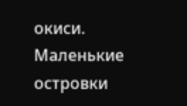окиси. Маленькие островки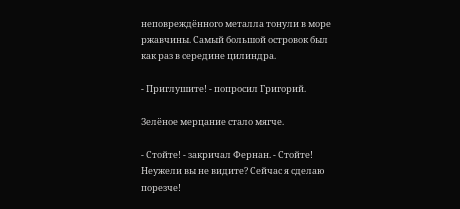неповреждённого металла тонули в море ржавчины. Самый большой островок был как раз в середине цилиндра.

- Приглушите! - попросил Григорий.

Зелёное мерцание стало мягче.

- Стойте! - закричал Фернан. - Стойте! Неужели вы не видите? Сейчас я сделаю порезче!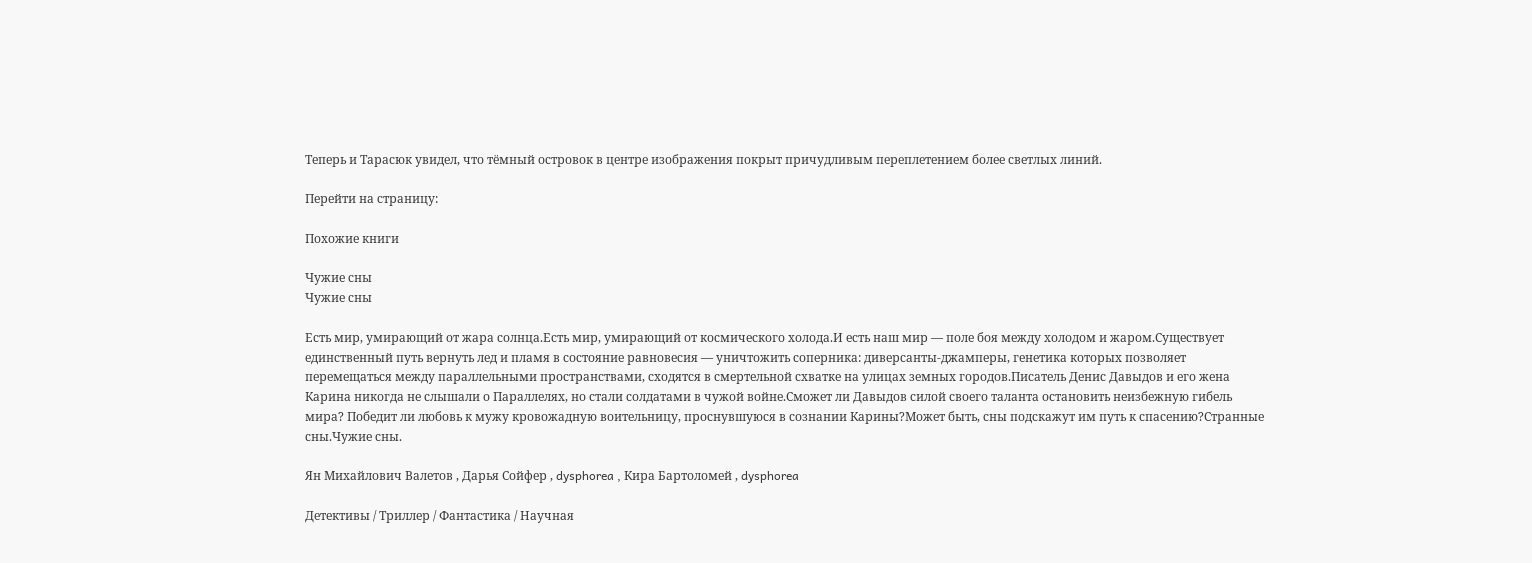Теперь и Тарасюк увидел, что тёмный островок в центре изображения покрыт причудливым переплетением более светлых линий.

Перейти на страницу:

Похожие книги

Чужие сны
Чужие сны

Есть мир, умирающий от жара солнца.Есть мир, умирающий от космического холода.И есть наш мир — поле боя между холодом и жаром.Существует единственный путь вернуть лед и пламя в состояние равновесия — уничтожить соперника: диверсанты-джамперы, генетика которых позволяет перемещаться между параллельными пространствами, сходятся в смертельной схватке на улицах земных городов.Писатель Денис Давыдов и его жена Карина никогда не слышали о Параллелях, но стали солдатами в чужой войне.Сможет ли Давыдов силой своего таланта остановить неизбежную гибель мира? Победит ли любовь к мужу кровожадную воительницу, проснувшуюся в сознании Карины?Может быть, сны подскажут им путь к спасению?Странные сны.Чужие сны.

Ян Михайлович Валетов , Дарья Сойфер , dysphorea , Кира Бартоломей , dysphorea

Детективы / Триллер / Фантастика / Научная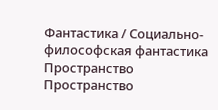Фантастика / Социально-философская фантастика
Пространство
Пространство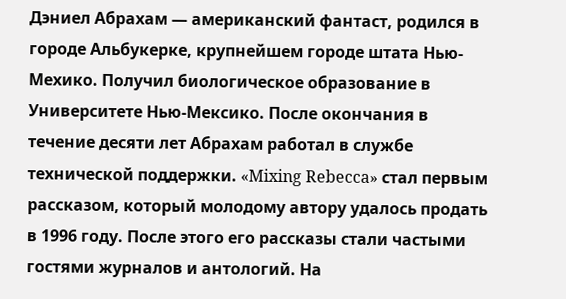Дэниел Абрахам — американский фантаст, родился в городе Альбукерке, крупнейшем городе штата Нью-Мехико. Получил биологическое образование в Университете Нью-Мексико. После окончания в течение десяти лет Абрахам работал в службе технической поддержки. «Mixing Rebecca» стал первым рассказом, который молодому автору удалось продать в 1996 году. После этого его рассказы стали частыми гостями журналов и антологий. На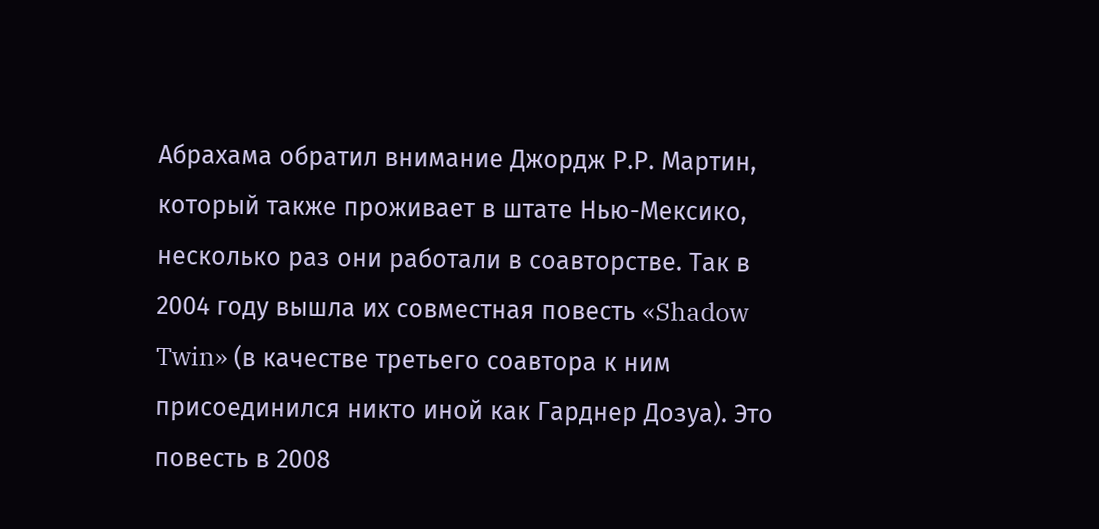Абрахама обратил внимание Джордж Р.Р. Мартин, который также проживает в штате Нью-Мексико, несколько раз они работали в соавторстве. Так в 2004 году вышла их совместная повесть «Shadow Twin» (в качестве третьего соавтора к ним присоединился никто иной как Гарднер Дозуа). Это повесть в 2008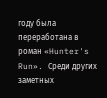году была переработана в роман «Hunter's Run». Среди других заметных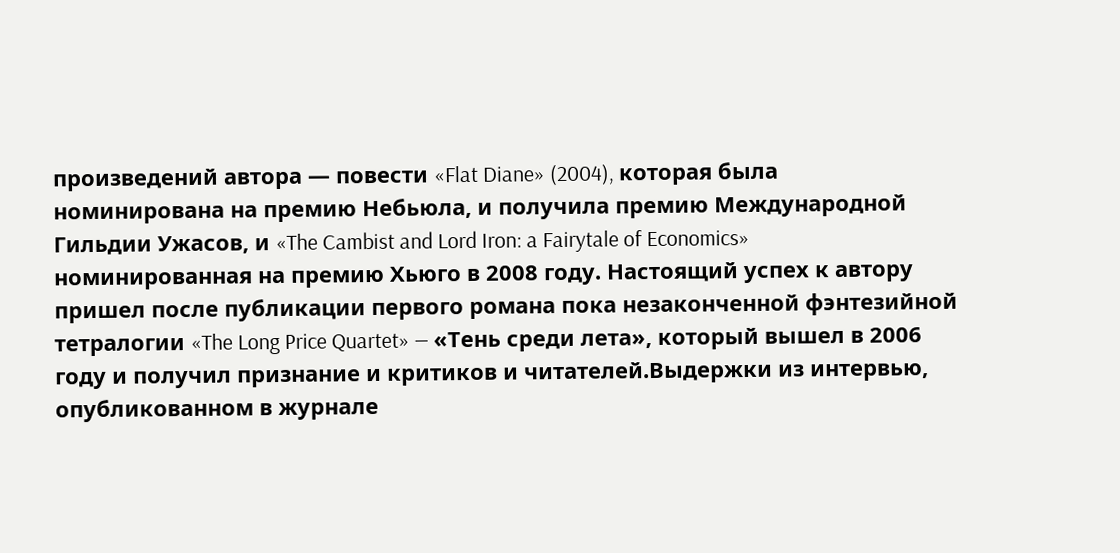произведений автора — повести «Flat Diane» (2004), которая была номинирована на премию Небьюла, и получила премию Международной Гильдии Ужасов, и «The Cambist and Lord Iron: a Fairytale of Economics» номинированная на премию Хьюго в 2008 году. Настоящий успех к автору пришел после публикации первого романа пока незаконченной фэнтезийной тетралогии «The Long Price Quartet» — «Тень среди лета», который вышел в 2006 году и получил признание и критиков и читателей.Выдержки из интервью, опубликованном в журнале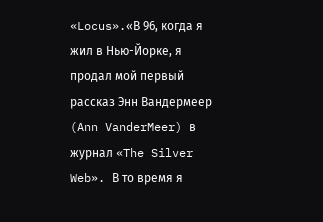«Locus».«В 96, когда я жил в Нью-Йорке, я продал мой первый рассказ Энн Вандермеер (Ann VanderMeer) в журнал «The Silver Web». В то время я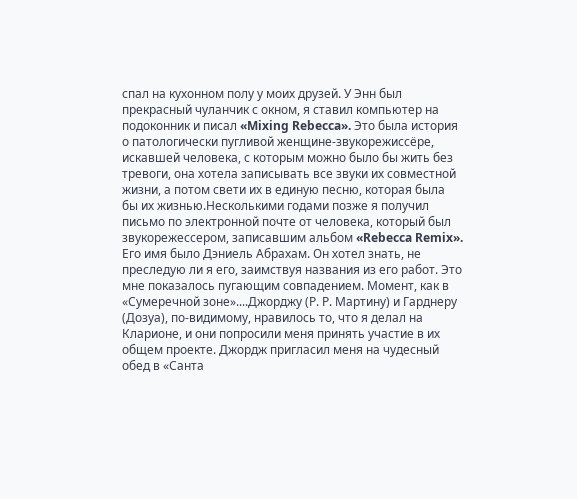спал на кухонном полу у моих друзей. У Энн был прекрасный чуланчик с окном, я ставил компьютер на подоконник и писал «Mixing Rebecca». Это была история о патологически пугливой женщине-звукорежиссёре, искавшей человека, с которым можно было бы жить без тревоги, она хотела записывать все звуки их совместной жизни, а потом свети их в единую песню, которая была бы их жизнью.Несколькими годами позже я получил письмо по электронной почте от человека, который был звукорежессером, записавшим альбом «Rebecca Remix». Его имя было Дэниель Абрахам. Он хотел знать, не преследую ли я его, заимствуя названия из его работ. Это мне показалось пугающим совпадением. Момент, как в «Сумеречной зоне»....Джорджу (Р. Р. Мартину) и Гарднеру (Дозуа), по-видимому, нравилось то, что я делал на Кларионе, и они попросили меня принять участие в их общем проекте. Джордж пригласил меня на чудесный обед в «Санта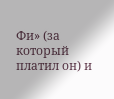Фи» (за который платил он) и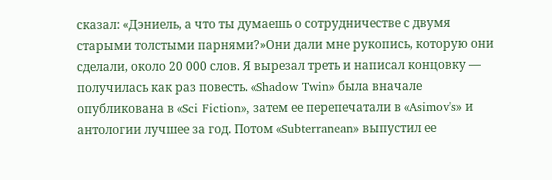сказал: «Дэниель, а что ты думаешь о сотрудничестве с двумя старыми толстыми парнями?»Они дали мне рукопись, которую они сделали, около 20 000 слов. Я вырезал треть и написал концовку — получилась как раз повесть. «Shadow Twin» была вначале опубликована в «Sci Fiction», затем ее перепечатали в «Asimov's» и антологии лучшее за год. Потом «Subterranean» выпустил ее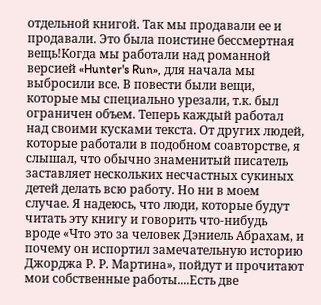отдельной книгой. Так мы продавали ее и продавали. Это была поистине бессмертная вещь!Когда мы работали над романной версией «Hunter's Run», для начала мы выбросили все. В повести были вещи, которые мы специально урезали, т.к. был ограничен объем. Теперь каждый работал над своими кусками текста. От других людей, которые работали в подобном соавторстве, я слышал, что обычно знаменитый писатель заставляет нескольких несчастных сукиных детей делать всю работу. Но ни в моем случае. Я надеюсь, что люди, которые будут читать эту книгу и говорить что-нибудь вроде «Что это за человек Дэниель Абрахам, и почему он испортил замечательную историю Джорджа Р. Р. Мартина», пойдут и прочитают мои собственные работы....Есть две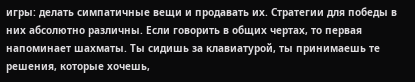игры: делать симпатичные вещи и продавать их. Стратегии для победы в них абсолютно различны. Если говорить в общих чертах, то первая напоминает шахматы. Ты сидишь за клавиатурой, ты принимаешь те решения, которые хочешь,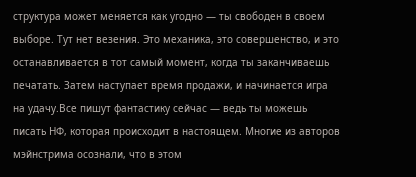структура может меняется как угодно — ты свободен в своем выборе. Тут нет везения. Это механика, это совершенство, и это останавливается в тот самый момент, когда ты заканчиваешь печатать. Затем наступает время продажи, и начинается игра на удачу.Все пишут фантастику сейчас — ведь ты можешь писать НФ, которая происходит в настоящем. Многие из авторов мэйнстрима осознали, что в этом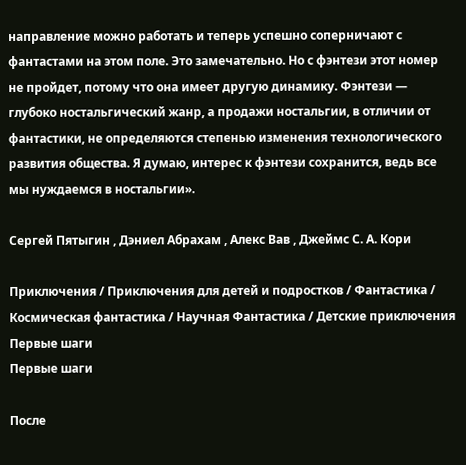направление можно работать и теперь успешно соперничают с фантастами на этом поле. Это замечательно. Но с фэнтези этот номер не пройдет, потому что она имеет другую динамику. Фэнтези — глубоко ностальгический жанр, а продажи ностальгии, в отличии от фантастики, не определяются степенью изменения технологического развития общества. Я думаю, интерес к фэнтези сохранится, ведь все мы нуждаемся в ностальгии».

Сергей Пятыгин , Дэниел Абрахам , Алекс Вав , Джеймс С. А. Кори

Приключения / Приключения для детей и подростков / Фантастика / Космическая фантастика / Научная Фантастика / Детские приключения
Первые шаги
Первые шаги

После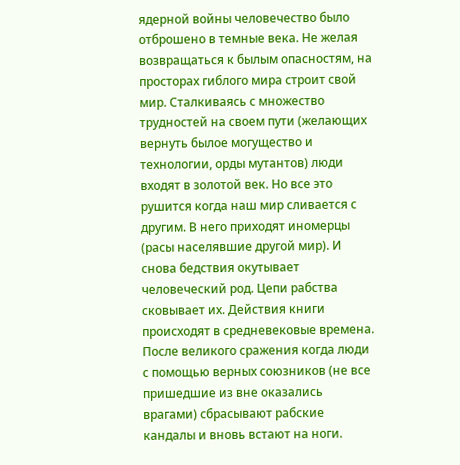ядерной войны человечество было отброшено в темные века. Не желая возвращаться к былым опасностям, на просторах гиблого мира строит свой мир. Сталкиваясь с множество трудностей на своем пути (желающих вернуть былое могущество и технологии, орды мутантов) люди входят в золотой век. Но все это рушится когда наш мир сливается с другим. В него приходят иномерцы (расы населявшие другой мир). И снова бедствия окутывает человеческий род. Цепи рабства сковывает их. Действия книги происходят в средневековые времена. После великого сражения когда люди с помощью верных союзников (не все пришедшие из вне оказались врагами) сбрасывают рабские кандалы и вновь встают на ноги.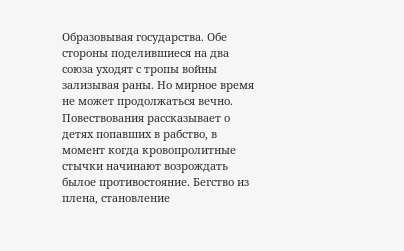Образовывая государства. Обе стороны поделившиеся на два союза уходят с тропы войны зализывая раны. Но мирное время не может продолжаться вечно. Повествования рассказывает о детях попавших в рабство, в момент когда кровопролитные стычки начинают возрождать былое противостояние. Бегство из плена, становление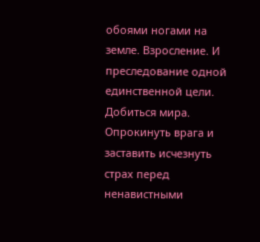обоями ногами на земле. Взросление. И преследование одной единственной цели. Добиться мира. Опрокинуть врага и заставить исчезнуть страх перед ненавистными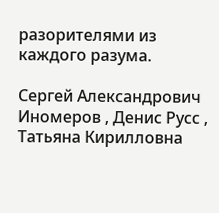разорителями из каждого разума.

Сергей Александрович Иномеров , Денис Русс , Татьяна Кирилловна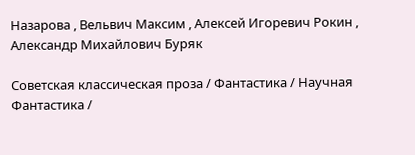Назарова , Вельвич Максим , Алексей Игоревич Рокин , Александр Михайлович Буряк

Советская классическая проза / Фантастика / Научная Фантастика /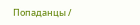Попаданцы /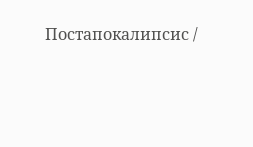Постапокалипсис /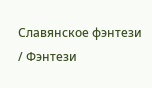Славянское фэнтези / Фэнтези